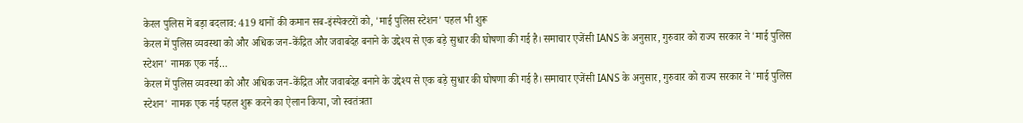केरल पुलिस में बड़ा बदलाव: 419 थानों की कमान सब-इंस्पेक्टरों को, 'माई पुलिस स्टेशन' पहल भी शुरू
केरल में पुलिस व्यवस्था को और अधिक जन-केंद्रित और जवाबदेह बनाने के उद्देश्य से एक बड़े सुधार की घोषणा की गई है। समाचार एजेंसी IANS के अनुसार, गुरुवार को राज्य सरकार ने 'माई पुलिस स्टेशन' नामक एक नई…
केरल में पुलिस व्यवस्था को और अधिक जन-केंद्रित और जवाबदेह बनाने के उद्देश्य से एक बड़े सुधार की घोषणा की गई है। समाचार एजेंसी IANS के अनुसार, गुरुवार को राज्य सरकार ने 'माई पुलिस स्टेशन' नामक एक नई पहल शुरू करने का ऐलान किया, जो स्वतंत्रता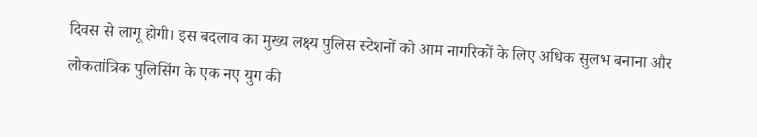दिवस से लागू होगी। इस बदलाव का मुख्य लक्ष्य पुलिस स्टेशनों को आम नागरिकों के लिए अधिक सुलभ बनाना और लोकतांत्रिक पुलिसिंग के एक नए युग की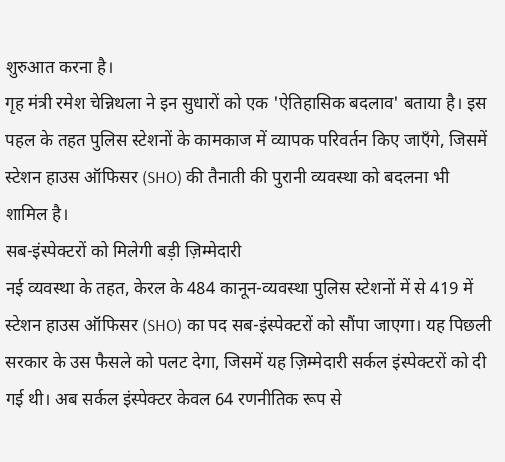शुरुआत करना है।
गृह मंत्री रमेश चेन्निथला ने इन सुधारों को एक 'ऐतिहासिक बदलाव' बताया है। इस पहल के तहत पुलिस स्टेशनों के कामकाज में व्यापक परिवर्तन किए जाएँगे, जिसमें स्टेशन हाउस ऑफिसर (SHO) की तैनाती की पुरानी व्यवस्था को बदलना भी शामिल है।
सब-इंस्पेक्टरों को मिलेगी बड़ी ज़िम्मेदारी
नई व्यवस्था के तहत, केरल के 484 कानून-व्यवस्था पुलिस स्टेशनों में से 419 में स्टेशन हाउस ऑफिसर (SHO) का पद सब-इंस्पेक्टरों को सौंपा जाएगा। यह पिछली सरकार के उस फैसले को पलट देगा, जिसमें यह ज़िम्मेदारी सर्कल इंस्पेक्टरों को दी गई थी। अब सर्कल इंस्पेक्टर केवल 64 रणनीतिक रूप से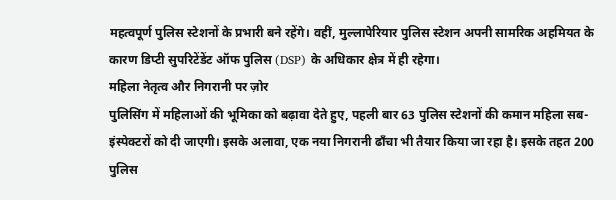महत्वपूर्ण पुलिस स्टेशनों के प्रभारी बने रहेंगे। वहीं, मुल्लापेरियार पुलिस स्टेशन अपनी सामरिक अहमियत के कारण डिप्टी सुपरिटेंडेंट ऑफ पुलिस (DSP) के अधिकार क्षेत्र में ही रहेगा।
महिला नेतृत्व और निगरानी पर ज़ोर
पुलिसिंग में महिलाओं की भूमिका को बढ़ावा देते हुए, पहली बार 63 पुलिस स्टेशनों की कमान महिला सब-इंस्पेक्टरों को दी जाएगी। इसके अलावा, एक नया निगरानी ढाँचा भी तैयार किया जा रहा है। इसके तहत 200 पुलिस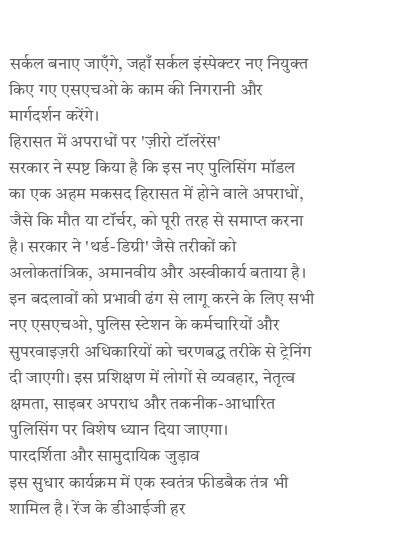सर्कल बनाए जाएँगे, जहाँ सर्कल इंस्पेक्टर नए नियुक्त किए गए एसएचओ के काम की निगरानी और मार्गदर्शन करेंगे।
हिरासत में अपराधों पर 'ज़ीरो टॉलरेंस'
सरकार ने स्पष्ट किया है कि इस नए पुलिसिंग मॉडल का एक अहम मकसद हिरासत में होने वाले अपराधों, जैसे कि मौत या टॉर्चर, को पूरी तरह से समाप्त करना है। सरकार ने 'थर्ड-डिग्री' जैसे तरीकों को अलोकतांत्रिक, अमानवीय और अस्वीकार्य बताया है। इन बदलावों को प्रभावी ढंग से लागू करने के लिए सभी नए एसएचओ, पुलिस स्टेशन के कर्मचारियों और सुपरवाइज़री अधिकारियों को चरणबद्ध तरीके से ट्रेनिंग दी जाएगी। इस प्रशिक्षण में लोगों से व्यवहार, नेतृत्व क्षमता, साइबर अपराध और तकनीक-आधारित पुलिसिंग पर विशेष ध्यान दिया जाएगा।
पारदर्शिता और सामुदायिक जुड़ाव
इस सुधार कार्यक्रम में एक स्वतंत्र फीडबैक तंत्र भी शामिल है। रेंज के डीआईजी हर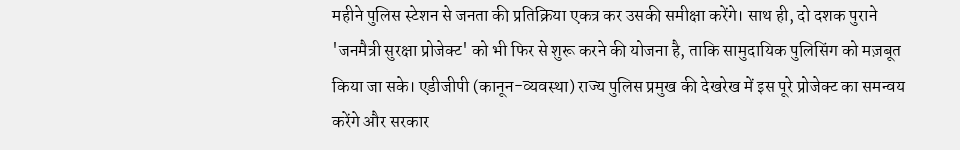महीने पुलिस स्टेशन से जनता की प्रतिक्रिया एकत्र कर उसकी समीक्षा करेंगे। साथ ही, दो दशक पुराने 'जनमैत्री सुरक्षा प्रोजेक्ट' को भी फिर से शुरू करने की योजना है, ताकि सामुदायिक पुलिसिंग को मज़बूत किया जा सके। एडीजीपी (कानून-व्यवस्था) राज्य पुलिस प्रमुख की देखरेख में इस पूरे प्रोजेक्ट का समन्वय करेंगे और सरकार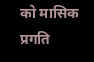को मासिक प्रगति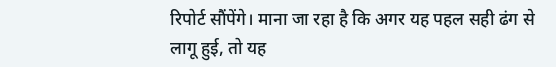रिपोर्ट सौंपेंगे। माना जा रहा है कि अगर यह पहल सही ढंग से लागू हुई, तो यह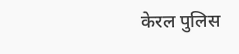केरल पुलिस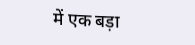में एक बड़ा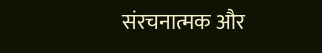संरचनात्मक और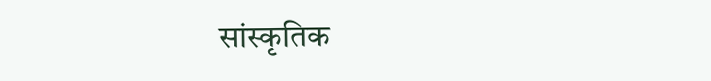सांस्कृतिक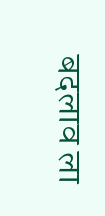बदलाव ला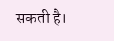सकती है।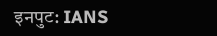इनपुट: IANS